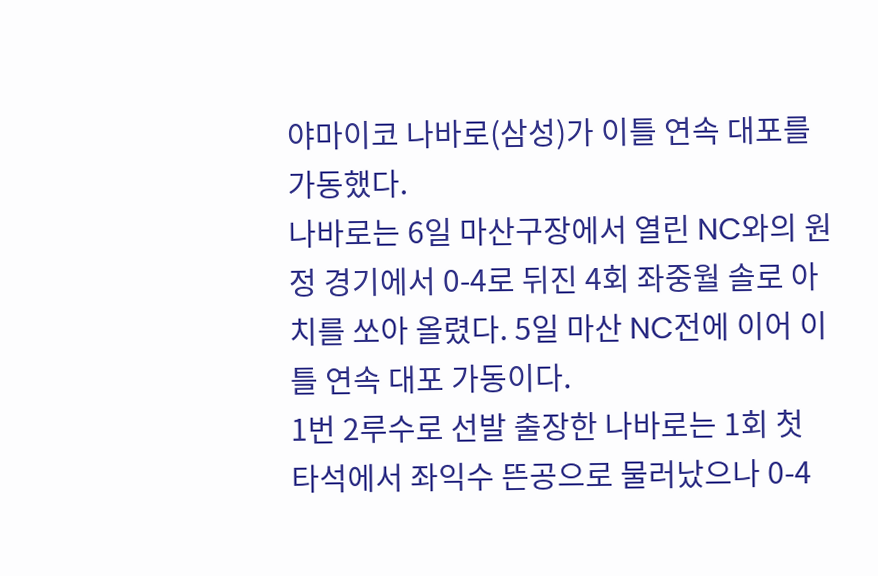야마이코 나바로(삼성)가 이틀 연속 대포를 가동했다.
나바로는 6일 마산구장에서 열린 NC와의 원정 경기에서 0-4로 뒤진 4회 좌중월 솔로 아치를 쏘아 올렸다. 5일 마산 NC전에 이어 이틀 연속 대포 가동이다.
1번 2루수로 선발 출장한 나바로는 1회 첫 타석에서 좌익수 뜬공으로 물러났으나 0-4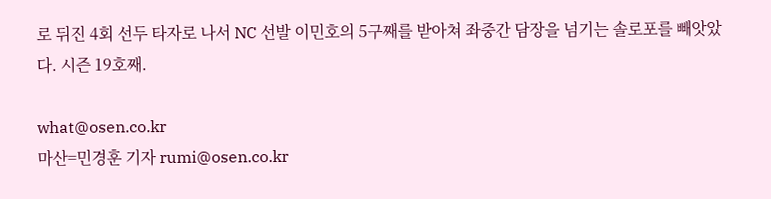로 뒤진 4회 선두 타자로 나서 NC 선발 이민호의 5구째를 받아쳐 좌중간 담장을 넘기는 솔로포를 빼앗았다. 시즌 19호째.

what@osen.co.kr
마산=민경훈 기자 rumi@osen.co.kr